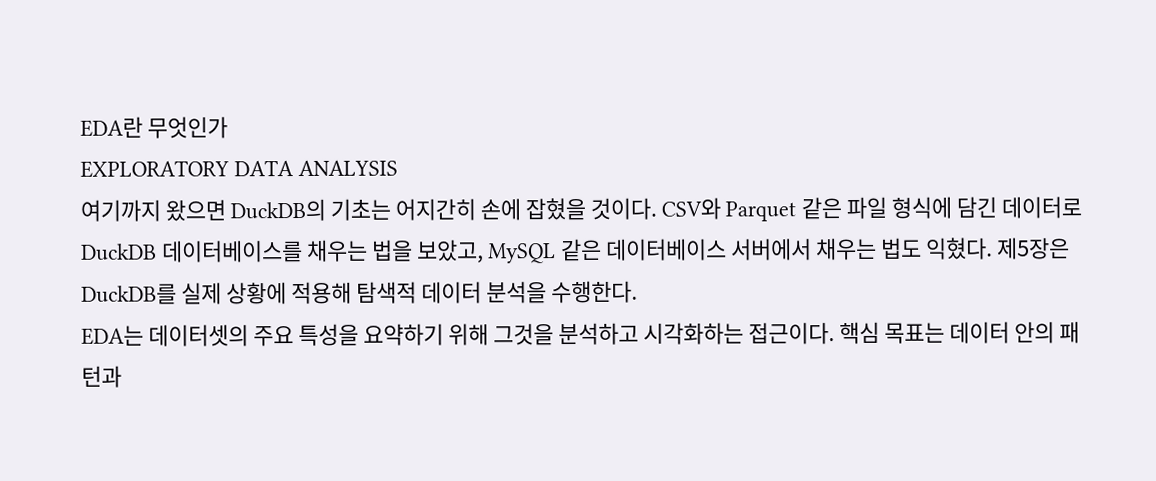EDA란 무엇인가
EXPLORATORY DATA ANALYSIS
여기까지 왔으면 DuckDB의 기초는 어지간히 손에 잡혔을 것이다. CSV와 Parquet 같은 파일 형식에 담긴 데이터로 DuckDB 데이터베이스를 채우는 법을 보았고, MySQL 같은 데이터베이스 서버에서 채우는 법도 익혔다. 제5장은 DuckDB를 실제 상황에 적용해 탐색적 데이터 분석을 수행한다.
EDA는 데이터셋의 주요 특성을 요약하기 위해 그것을 분석하고 시각화하는 접근이다. 핵심 목표는 데이터 안의 패턴과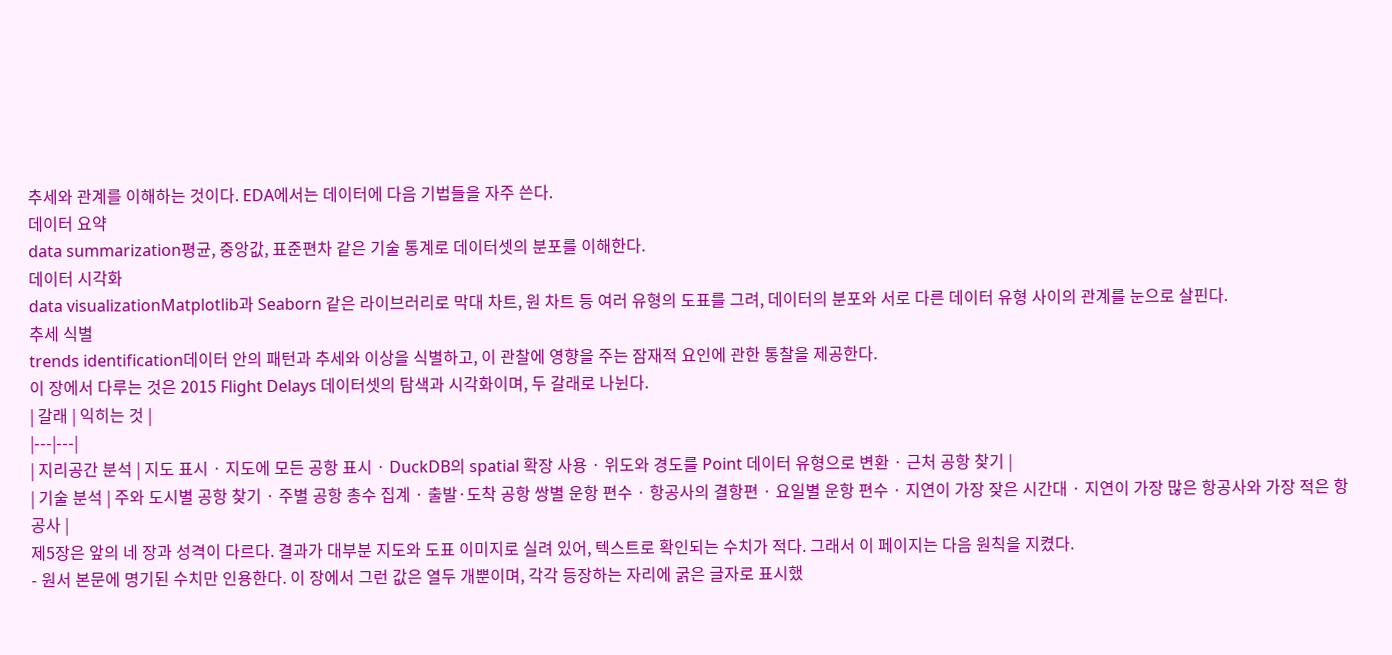추세와 관계를 이해하는 것이다. EDA에서는 데이터에 다음 기법들을 자주 쓴다.
데이터 요약
data summarization평균, 중앙값, 표준편차 같은 기술 통계로 데이터셋의 분포를 이해한다.
데이터 시각화
data visualizationMatplotlib과 Seaborn 같은 라이브러리로 막대 차트, 원 차트 등 여러 유형의 도표를 그려, 데이터의 분포와 서로 다른 데이터 유형 사이의 관계를 눈으로 살핀다.
추세 식별
trends identification데이터 안의 패턴과 추세와 이상을 식별하고, 이 관찰에 영향을 주는 잠재적 요인에 관한 통찰을 제공한다.
이 장에서 다루는 것은 2015 Flight Delays 데이터셋의 탐색과 시각화이며, 두 갈래로 나뉜다.
| 갈래 | 익히는 것 |
|---|---|
| 지리공간 분석 | 지도 표시 · 지도에 모든 공항 표시 · DuckDB의 spatial 확장 사용 · 위도와 경도를 Point 데이터 유형으로 변환 · 근처 공항 찾기 |
| 기술 분석 | 주와 도시별 공항 찾기 · 주별 공항 총수 집계 · 출발·도착 공항 쌍별 운항 편수 · 항공사의 결항편 · 요일별 운항 편수 · 지연이 가장 잦은 시간대 · 지연이 가장 많은 항공사와 가장 적은 항공사 |
제5장은 앞의 네 장과 성격이 다르다. 결과가 대부분 지도와 도표 이미지로 실려 있어, 텍스트로 확인되는 수치가 적다. 그래서 이 페이지는 다음 원칙을 지켰다.
- 원서 본문에 명기된 수치만 인용한다. 이 장에서 그런 값은 열두 개뿐이며, 각각 등장하는 자리에 굵은 글자로 표시했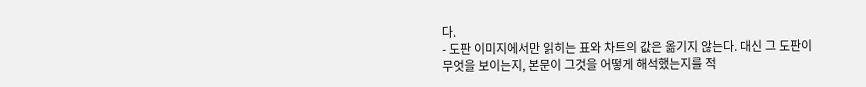다.
- 도판 이미지에서만 읽히는 표와 차트의 값은 옮기지 않는다. 대신 그 도판이 무엇을 보이는지, 본문이 그것을 어떻게 해석했는지를 적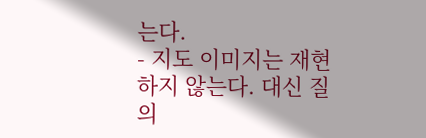는다.
- 지도 이미지는 재현하지 않는다. 대신 질의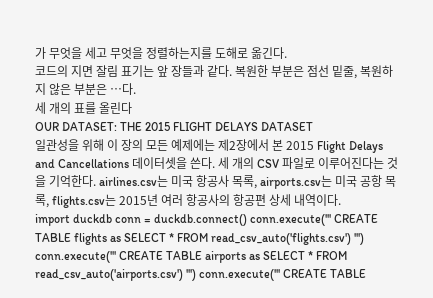가 무엇을 세고 무엇을 정렬하는지를 도해로 옮긴다.
코드의 지면 잘림 표기는 앞 장들과 같다. 복원한 부분은 점선 밑줄, 복원하지 않은 부분은 …다.
세 개의 표를 올린다
OUR DATASET: THE 2015 FLIGHT DELAYS DATASET
일관성을 위해 이 장의 모든 예제에는 제2장에서 본 2015 Flight Delays and Cancellations 데이터셋을 쓴다. 세 개의 CSV 파일로 이루어진다는 것을 기억한다. airlines.csv는 미국 항공사 목록, airports.csv는 미국 공항 목록, flights.csv는 2015년 여러 항공사의 항공편 상세 내역이다.
import duckdb conn = duckdb.connect() conn.execute(''' CREATE TABLE flights as SELECT * FROM read_csv_auto('flights.csv') ''') conn.execute(''' CREATE TABLE airports as SELECT * FROM read_csv_auto('airports.csv') ''') conn.execute(''' CREATE TABLE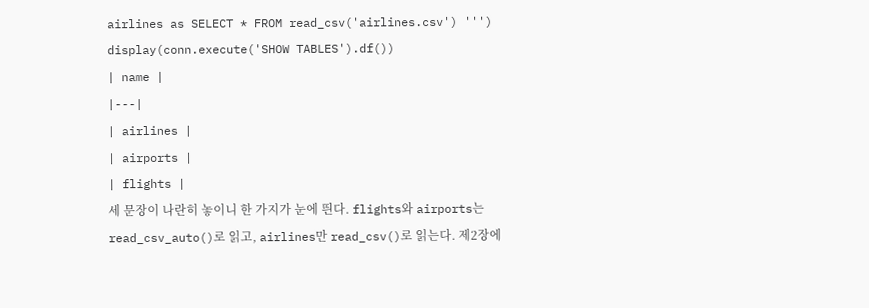airlines as SELECT * FROM read_csv('airlines.csv') ''') display(conn.execute('SHOW TABLES').df())
| name |
|---|
| airlines |
| airports |
| flights |
세 문장이 나란히 놓이니 한 가지가 눈에 띈다. flights와 airports는 read_csv_auto()로 읽고, airlines만 read_csv()로 읽는다. 제2장에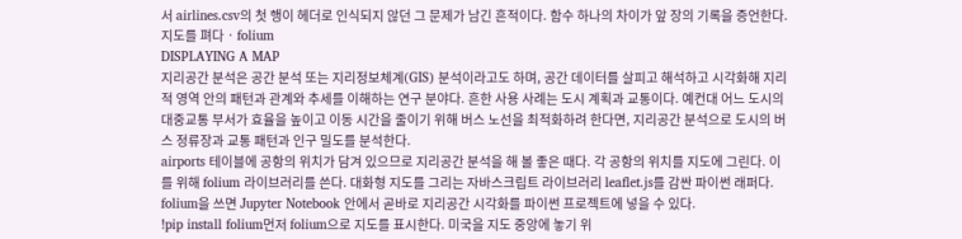서 airlines.csv의 첫 행이 헤더로 인식되지 않던 그 문제가 남긴 흔적이다. 함수 하나의 차이가 앞 장의 기록을 증언한다.
지도를 펴다 · folium
DISPLAYING A MAP
지리공간 분석은 공간 분석 또는 지리정보체계(GIS) 분석이라고도 하며, 공간 데이터를 살피고 해석하고 시각화해 지리적 영역 안의 패턴과 관계와 추세를 이해하는 연구 분야다. 흔한 사용 사례는 도시 계획과 교통이다. 예컨대 어느 도시의 대중교통 부서가 효율을 높이고 이동 시간을 줄이기 위해 버스 노선을 최적화하려 한다면, 지리공간 분석으로 도시의 버스 정류장과 교통 패턴과 인구 밀도를 분석한다.
airports 테이블에 공항의 위치가 담겨 있으므로 지리공간 분석을 해 볼 좋은 때다. 각 공항의 위치를 지도에 그린다. 이를 위해 folium 라이브러리를 쓴다. 대화형 지도를 그리는 자바스크립트 라이브러리 leaflet.js를 감싼 파이썬 래퍼다. folium을 쓰면 Jupyter Notebook 안에서 곧바로 지리공간 시각화를 파이썬 프로젝트에 넣을 수 있다.
!pip install folium먼저 folium으로 지도를 표시한다. 미국을 지도 중앙에 놓기 위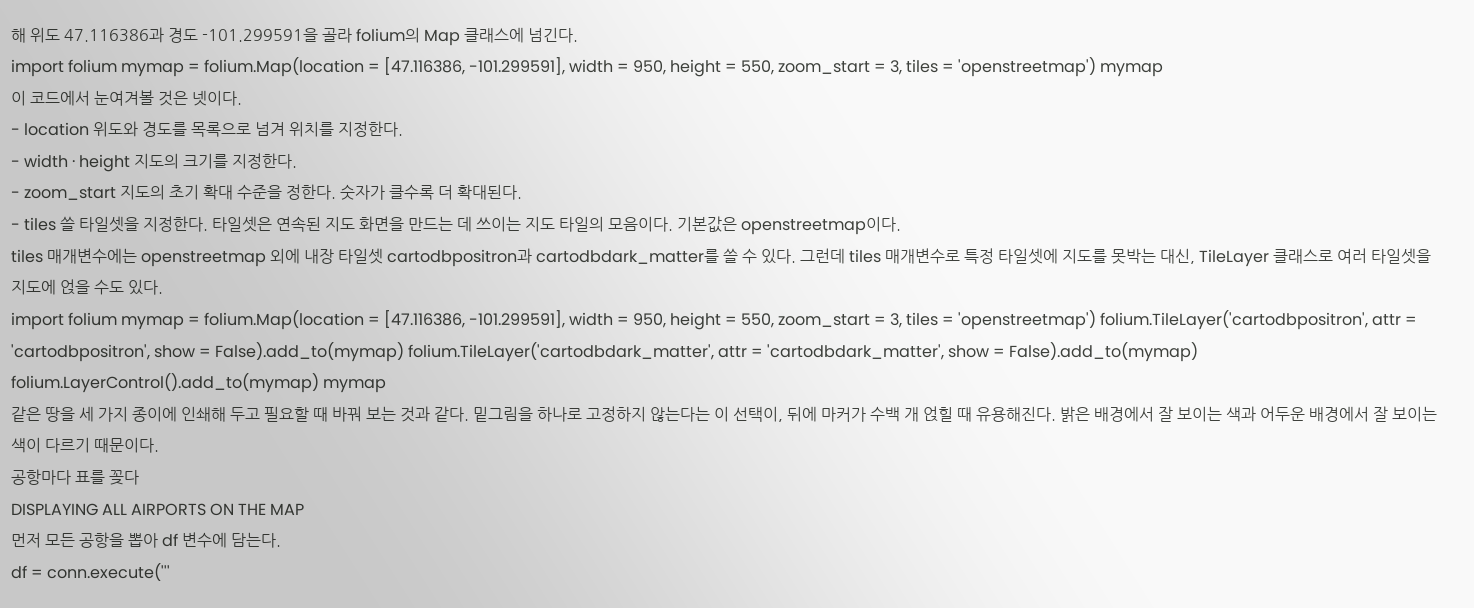해 위도 47.116386과 경도 -101.299591을 골라 folium의 Map 클래스에 넘긴다.
import folium mymap = folium.Map(location = [47.116386, -101.299591], width = 950, height = 550, zoom_start = 3, tiles = 'openstreetmap') mymap
이 코드에서 눈여겨볼 것은 넷이다.
- location 위도와 경도를 목록으로 넘겨 위치를 지정한다.
- width · height 지도의 크기를 지정한다.
- zoom_start 지도의 초기 확대 수준을 정한다. 숫자가 클수록 더 확대된다.
- tiles 쓸 타일셋을 지정한다. 타일셋은 연속된 지도 화면을 만드는 데 쓰이는 지도 타일의 모음이다. 기본값은 openstreetmap이다.
tiles 매개변수에는 openstreetmap 외에 내장 타일셋 cartodbpositron과 cartodbdark_matter를 쓸 수 있다. 그런데 tiles 매개변수로 특정 타일셋에 지도를 못박는 대신, TileLayer 클래스로 여러 타일셋을 지도에 얹을 수도 있다.
import folium mymap = folium.Map(location = [47.116386, -101.299591], width = 950, height = 550, zoom_start = 3, tiles = 'openstreetmap') folium.TileLayer('cartodbpositron', attr = 'cartodbpositron', show = False).add_to(mymap) folium.TileLayer('cartodbdark_matter', attr = 'cartodbdark_matter', show = False).add_to(mymap) folium.LayerControl().add_to(mymap) mymap
같은 땅을 세 가지 종이에 인쇄해 두고 필요할 때 바꿔 보는 것과 같다. 밑그림을 하나로 고정하지 않는다는 이 선택이, 뒤에 마커가 수백 개 얹힐 때 유용해진다. 밝은 배경에서 잘 보이는 색과 어두운 배경에서 잘 보이는 색이 다르기 때문이다.
공항마다 표를 꽂다
DISPLAYING ALL AIRPORTS ON THE MAP
먼저 모든 공항을 뽑아 df 변수에 담는다.
df = conn.execute('''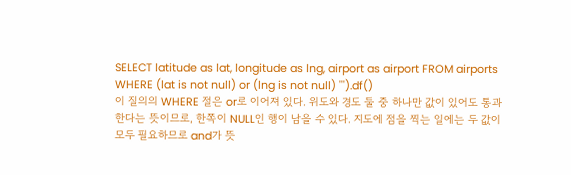SELECT latitude as lat, longitude as lng, airport as airport FROM airports WHERE (lat is not null) or (lng is not null) ''').df()
이 질의의 WHERE 절은 or로 이어져 있다. 위도와 경도 둘 중 하나만 값이 있어도 통과한다는 뜻이므로, 한쪽이 NULL인 행이 남을 수 있다. 지도에 점을 찍는 일에는 두 값이 모두 필요하므로 and가 뜻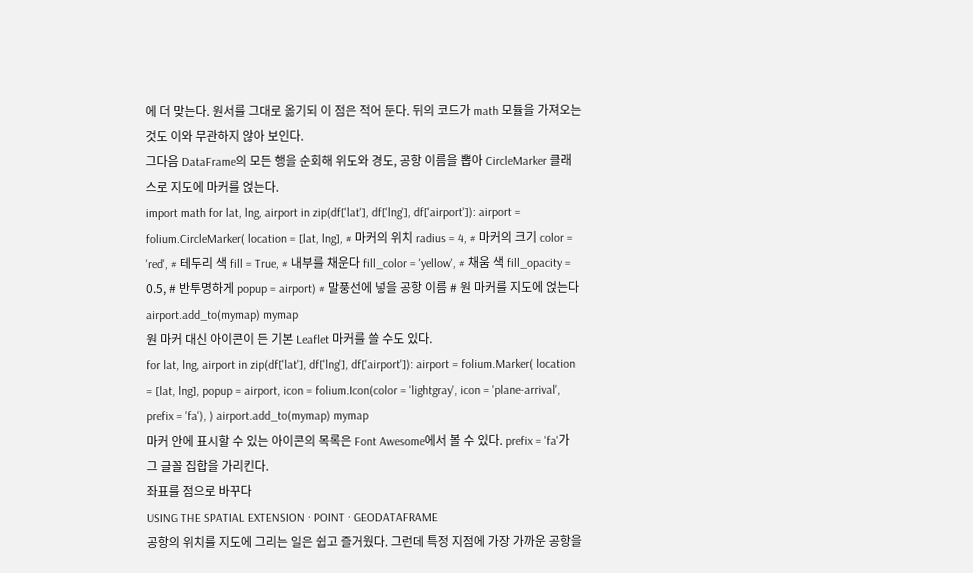에 더 맞는다. 원서를 그대로 옮기되 이 점은 적어 둔다. 뒤의 코드가 math 모듈을 가져오는 것도 이와 무관하지 않아 보인다.
그다음 DataFrame의 모든 행을 순회해 위도와 경도, 공항 이름을 뽑아 CircleMarker 클래스로 지도에 마커를 얹는다.
import math for lat, lng, airport in zip(df['lat'], df['lng'], df['airport']): airport = folium.CircleMarker( location = [lat, lng], # 마커의 위치 radius = 4, # 마커의 크기 color = 'red', # 테두리 색 fill = True, # 내부를 채운다 fill_color = 'yellow', # 채움 색 fill_opacity = 0.5, # 반투명하게 popup = airport) # 말풍선에 넣을 공항 이름 # 원 마커를 지도에 얹는다 airport.add_to(mymap) mymap
원 마커 대신 아이콘이 든 기본 Leaflet 마커를 쓸 수도 있다.
for lat, lng, airport in zip(df['lat'], df['lng'], df['airport']): airport = folium.Marker( location = [lat, lng], popup = airport, icon = folium.Icon(color = 'lightgray', icon = 'plane-arrival', prefix = 'fa'), ) airport.add_to(mymap) mymap
마커 안에 표시할 수 있는 아이콘의 목록은 Font Awesome에서 볼 수 있다. prefix = 'fa'가 그 글꼴 집합을 가리킨다.
좌표를 점으로 바꾸다
USING THE SPATIAL EXTENSION · POINT · GEODATAFRAME
공항의 위치를 지도에 그리는 일은 쉽고 즐거웠다. 그런데 특정 지점에 가장 가까운 공항을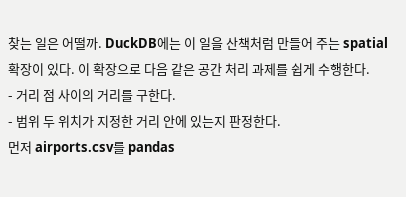찾는 일은 어떨까. DuckDB에는 이 일을 산책처럼 만들어 주는 spatial 확장이 있다. 이 확장으로 다음 같은 공간 처리 과제를 쉽게 수행한다.
- 거리 점 사이의 거리를 구한다.
- 범위 두 위치가 지정한 거리 안에 있는지 판정한다.
먼저 airports.csv를 pandas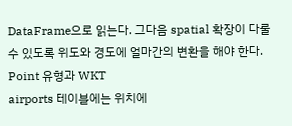DataFrame으로 읽는다. 그다음 spatial 확장이 다룰 수 있도록 위도와 경도에 얼마간의 변환을 해야 한다.
Point 유형과 WKT
airports 테이블에는 위치에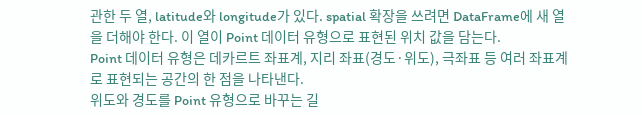관한 두 열, latitude와 longitude가 있다. spatial 확장을 쓰려면 DataFrame에 새 열을 더해야 한다. 이 열이 Point 데이터 유형으로 표현된 위치 값을 담는다.
Point 데이터 유형은 데카르트 좌표계, 지리 좌표(경도·위도), 극좌표 등 여러 좌표계로 표현되는 공간의 한 점을 나타낸다.
위도와 경도를 Point 유형으로 바꾸는 길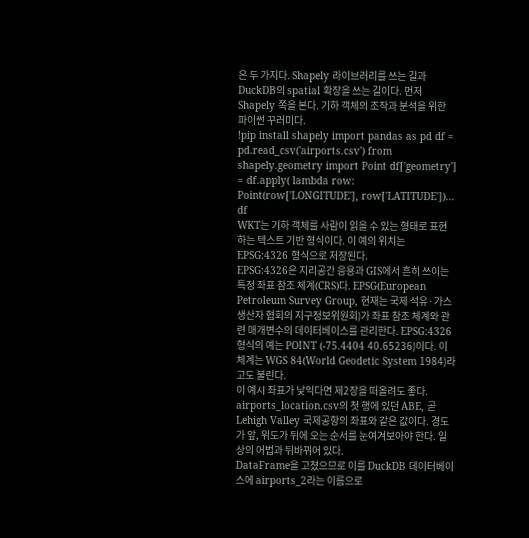은 두 가지다. Shapely 라이브러리를 쓰는 길과 DuckDB의 spatial 확장을 쓰는 길이다. 먼저 Shapely 쪽을 본다. 기하 객체의 조작과 분석을 위한 파이썬 꾸러미다.
!pip install shapely import pandas as pd df = pd.read_csv('airports.csv') from shapely.geometry import Point df['geometry'] = df.apply( lambda row: Point(row['LONGITUDE'], row['LATITUDE'])… df
WKT는 기하 객체를 사람이 읽을 수 있는 형태로 표현하는 텍스트 기반 형식이다. 이 예의 위치는 EPSG:4326 형식으로 저장된다.
EPSG:4326은 지리공간 응용과 GIS에서 흔히 쓰이는 특정 좌표 참조 체계(CRS)다. EPSG(European Petroleum Survey Group, 현재는 국제 석유·가스 생산자 협회의 지구정보위원회)가 좌표 참조 체계와 관련 매개변수의 데이터베이스를 관리한다. EPSG:4326 형식의 예는 POINT (-75.4404 40.65236)이다. 이 체계는 WGS 84(World Geodetic System 1984)라고도 불린다.
이 예시 좌표가 낯익다면 제2장을 떠올려도 좋다. airports_location.csv의 첫 행에 있던 ABE, 곧 Lehigh Valley 국제공항의 좌표와 같은 값이다. 경도가 앞, 위도가 뒤에 오는 순서를 눈여겨보아야 한다. 일상의 어법과 뒤바뀌어 있다.
DataFrame을 고쳤으므로 이를 DuckDB 데이터베이스에 airports_2라는 이름으로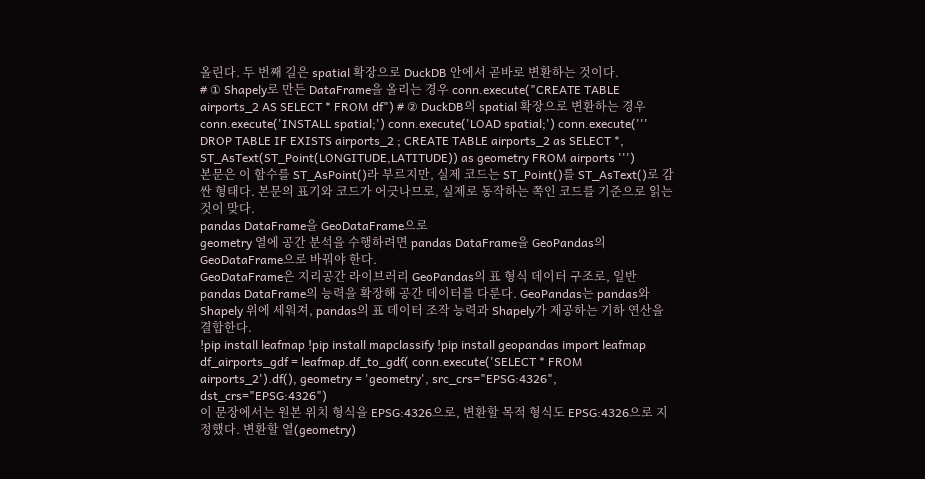올린다. 두 번째 길은 spatial 확장으로 DuckDB 안에서 곧바로 변환하는 것이다.
# ① Shapely로 만든 DataFrame을 올리는 경우 conn.execute("CREATE TABLE airports_2 AS SELECT * FROM df") # ② DuckDB의 spatial 확장으로 변환하는 경우 conn.execute('INSTALL spatial;') conn.execute('LOAD spatial;') conn.execute(''' DROP TABLE IF EXISTS airports_2 ; CREATE TABLE airports_2 as SELECT *, ST_AsText(ST_Point(LONGITUDE,LATITUDE)) as geometry FROM airports ''')
본문은 이 함수를 ST_AsPoint()라 부르지만, 실제 코드는 ST_Point()를 ST_AsText()로 감싼 형태다. 본문의 표기와 코드가 어긋나므로, 실제로 동작하는 쪽인 코드를 기준으로 읽는 것이 맞다.
pandas DataFrame을 GeoDataFrame으로
geometry 열에 공간 분석을 수행하려면 pandas DataFrame을 GeoPandas의 GeoDataFrame으로 바꿔야 한다.
GeoDataFrame은 지리공간 라이브러리 GeoPandas의 표 형식 데이터 구조로, 일반 pandas DataFrame의 능력을 확장해 공간 데이터를 다룬다. GeoPandas는 pandas와 Shapely 위에 세워져, pandas의 표 데이터 조작 능력과 Shapely가 제공하는 기하 연산을 결합한다.
!pip install leafmap !pip install mapclassify !pip install geopandas import leafmap df_airports_gdf = leafmap.df_to_gdf( conn.execute('SELECT * FROM airports_2').df(), geometry = 'geometry', src_crs="EPSG:4326", dst_crs="EPSG:4326")
이 문장에서는 원본 위치 형식을 EPSG:4326으로, 변환할 목적 형식도 EPSG:4326으로 지정했다. 변환할 열(geometry)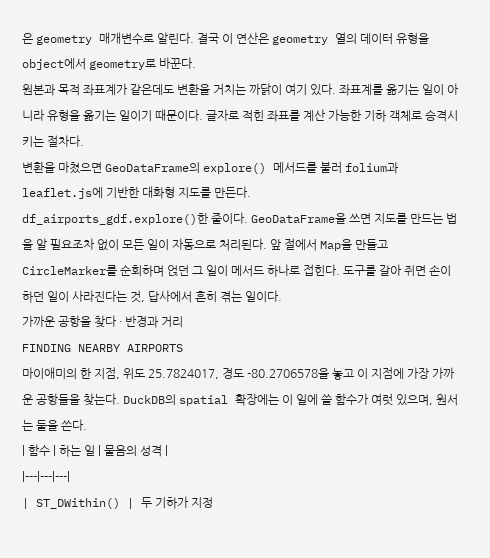은 geometry 매개변수로 알린다. 결국 이 연산은 geometry 열의 데이터 유형을 object에서 geometry로 바꾼다.
원본과 목적 좌표계가 같은데도 변환을 거치는 까닭이 여기 있다. 좌표계를 옮기는 일이 아니라 유형을 옮기는 일이기 때문이다. 글자로 적힌 좌표를 계산 가능한 기하 객체로 승격시키는 절차다.
변환을 마쳤으면 GeoDataFrame의 explore() 메서드를 불러 folium과 leaflet.js에 기반한 대화형 지도를 만든다.
df_airports_gdf.explore()한 줄이다. GeoDataFrame을 쓰면 지도를 만드는 법을 알 필요조차 없이 모든 일이 자동으로 처리된다. 앞 절에서 Map을 만들고 CircleMarker를 순회하며 얹던 그 일이 메서드 하나로 접힌다. 도구를 갈아 쥐면 손이 하던 일이 사라진다는 것, 답사에서 흔히 겪는 일이다.
가까운 공항을 찾다 · 반경과 거리
FINDING NEARBY AIRPORTS
마이애미의 한 지점, 위도 25.7824017, 경도 -80.2706578을 놓고 이 지점에 가장 가까운 공항들을 찾는다. DuckDB의 spatial 확장에는 이 일에 쓸 함수가 여럿 있으며, 원서는 둘을 쓴다.
| 함수 | 하는 일 | 물음의 성격 |
|---|---|---|
| ST_DWithin() | 두 기하가 지정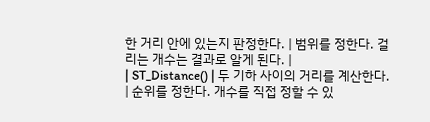한 거리 안에 있는지 판정한다. | 범위를 정한다. 걸리는 개수는 결과로 알게 된다. |
| ST_Distance() | 두 기하 사이의 거리를 계산한다. | 순위를 정한다. 개수를 직접 정할 수 있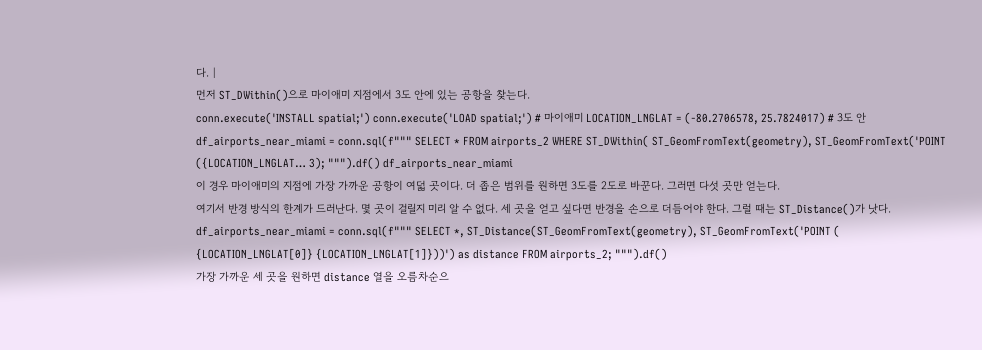다. |
먼저 ST_DWithin()으로 마이애미 지점에서 3도 안에 있는 공항을 찾는다.
conn.execute('INSTALL spatial;') conn.execute('LOAD spatial;') # 마이애미 LOCATION_LNGLAT = (-80.2706578, 25.7824017) # 3도 안 df_airports_near_miami = conn.sql(f""" SELECT * FROM airports_2 WHERE ST_DWithin( ST_GeomFromText(geometry), ST_GeomFromText('POINT ({LOCATION_LNGLAT… 3); """).df() df_airports_near_miami
이 경우 마이애미의 지점에 가장 가까운 공항이 여덟 곳이다. 더 좁은 범위를 원하면 3도를 2도로 바꾼다. 그러면 다섯 곳만 얻는다.
여기서 반경 방식의 한계가 드러난다. 몇 곳이 걸릴지 미리 알 수 없다. 세 곳을 얻고 싶다면 반경을 손으로 더듬어야 한다. 그럴 때는 ST_Distance()가 낫다.
df_airports_near_miami = conn.sql(f""" SELECT *, ST_Distance(ST_GeomFromText(geometry), ST_GeomFromText('POINT ( {LOCATION_LNGLAT[0]} {LOCATION_LNGLAT[1]}))') as distance FROM airports_2; """).df()
가장 가까운 세 곳을 원하면 distance 열을 오름차순으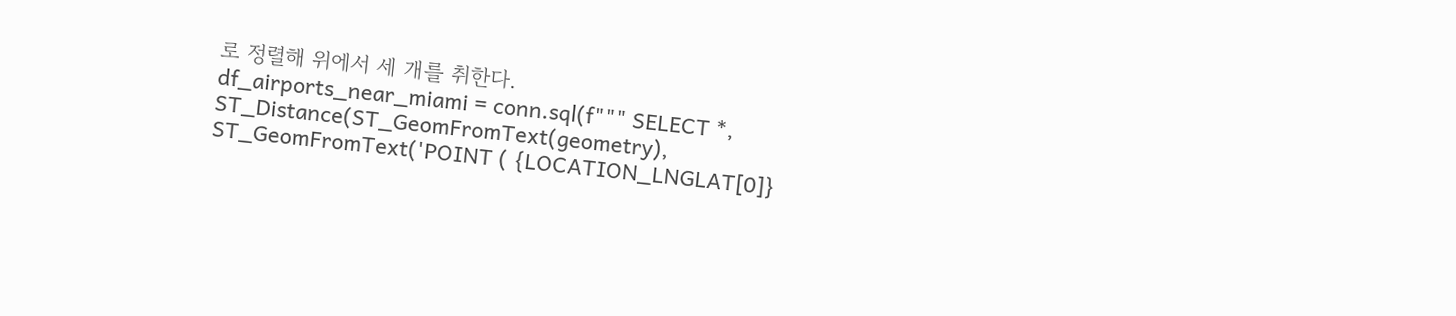로 정렬해 위에서 세 개를 취한다.
df_airports_near_miami = conn.sql(f""" SELECT *, ST_Distance(ST_GeomFromText(geometry), ST_GeomFromText('POINT ( {LOCATION_LNGLAT[0]}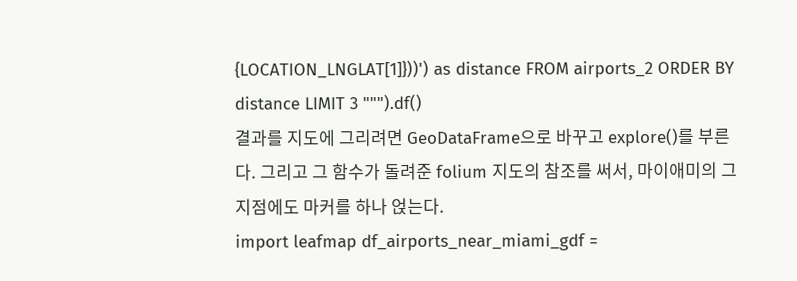{LOCATION_LNGLAT[1]}))') as distance FROM airports_2 ORDER BY distance LIMIT 3 """).df()
결과를 지도에 그리려면 GeoDataFrame으로 바꾸고 explore()를 부른다. 그리고 그 함수가 돌려준 folium 지도의 참조를 써서, 마이애미의 그 지점에도 마커를 하나 얹는다.
import leafmap df_airports_near_miami_gdf =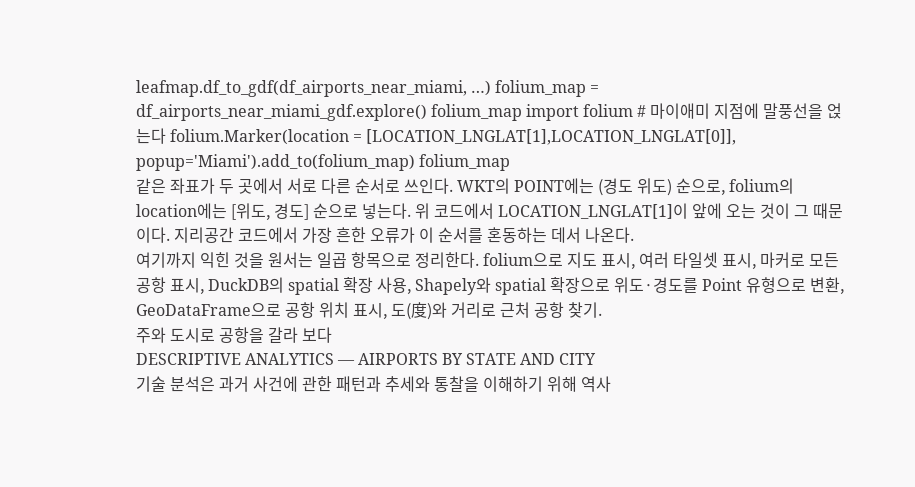leafmap.df_to_gdf(df_airports_near_miami, …) folium_map = df_airports_near_miami_gdf.explore() folium_map import folium # 마이애미 지점에 말풍선을 얹는다 folium.Marker(location = [LOCATION_LNGLAT[1],LOCATION_LNGLAT[0]], popup='Miami').add_to(folium_map) folium_map
같은 좌표가 두 곳에서 서로 다른 순서로 쓰인다. WKT의 POINT에는 (경도 위도) 순으로, folium의 location에는 [위도, 경도] 순으로 넣는다. 위 코드에서 LOCATION_LNGLAT[1]이 앞에 오는 것이 그 때문이다. 지리공간 코드에서 가장 흔한 오류가 이 순서를 혼동하는 데서 나온다.
여기까지 익힌 것을 원서는 일곱 항목으로 정리한다. folium으로 지도 표시, 여러 타일셋 표시, 마커로 모든 공항 표시, DuckDB의 spatial 확장 사용, Shapely와 spatial 확장으로 위도·경도를 Point 유형으로 변환, GeoDataFrame으로 공항 위치 표시, 도(度)와 거리로 근처 공항 찾기.
주와 도시로 공항을 갈라 보다
DESCRIPTIVE ANALYTICS — AIRPORTS BY STATE AND CITY
기술 분석은 과거 사건에 관한 패턴과 추세와 통찰을 이해하기 위해 역사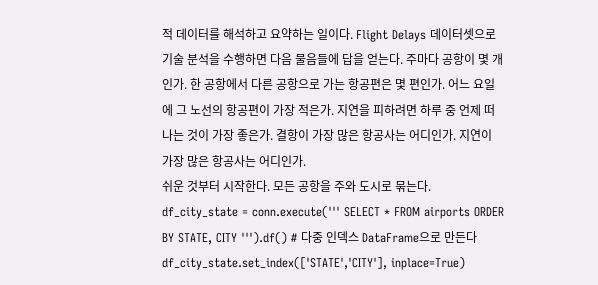적 데이터를 해석하고 요약하는 일이다. Flight Delays 데이터셋으로 기술 분석을 수행하면 다음 물음들에 답을 얻는다. 주마다 공항이 몇 개인가. 한 공항에서 다른 공항으로 가는 항공편은 몇 편인가. 어느 요일에 그 노선의 항공편이 가장 적은가. 지연을 피하려면 하루 중 언제 떠나는 것이 가장 좋은가. 결항이 가장 많은 항공사는 어디인가. 지연이 가장 많은 항공사는 어디인가.
쉬운 것부터 시작한다. 모든 공항을 주와 도시로 묶는다.
df_city_state = conn.execute(''' SELECT * FROM airports ORDER BY STATE, CITY ''').df() # 다중 인덱스 DataFrame으로 만든다 df_city_state.set_index(['STATE','CITY'], inplace=True)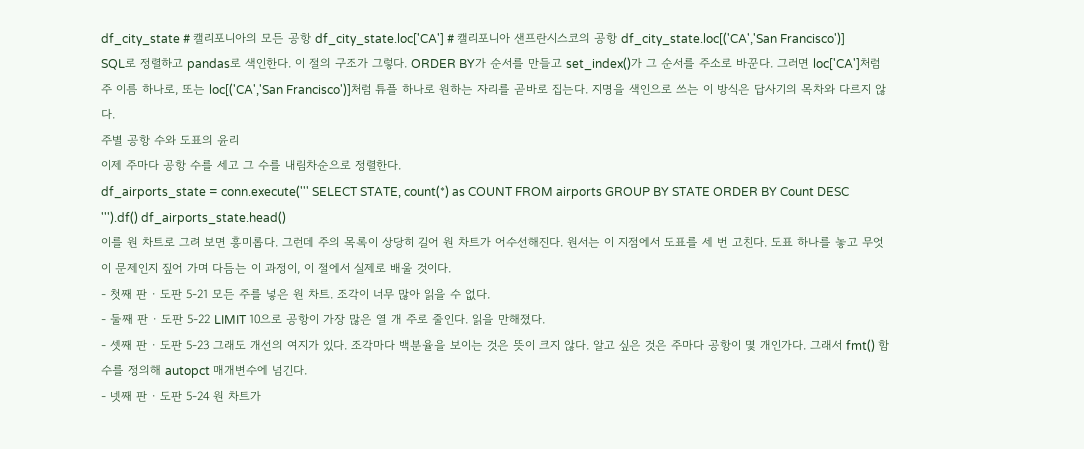df_city_state # 캘리포니아의 모든 공항 df_city_state.loc['CA'] # 캘리포니아 샌프란시스코의 공항 df_city_state.loc[('CA','San Francisco')]
SQL로 정렬하고 pandas로 색인한다. 이 절의 구조가 그렇다. ORDER BY가 순서를 만들고 set_index()가 그 순서를 주소로 바꾼다. 그러면 loc['CA']처럼 주 이름 하나로, 또는 loc[('CA','San Francisco')]처럼 튜플 하나로 원하는 자리를 곧바로 집는다. 지명을 색인으로 쓰는 이 방식은 답사기의 목차와 다르지 않다.
주별 공항 수와 도표의 윤리
이제 주마다 공항 수를 세고 그 수를 내림차순으로 정렬한다.
df_airports_state = conn.execute(''' SELECT STATE, count(*) as COUNT FROM airports GROUP BY STATE ORDER BY Count DESC ''').df() df_airports_state.head()
이를 원 차트로 그려 보면 흥미롭다. 그런데 주의 목록이 상당히 길어 원 차트가 어수선해진다. 원서는 이 지점에서 도표를 세 번 고친다. 도표 하나를 놓고 무엇이 문제인지 짚어 가며 다듬는 이 과정이, 이 절에서 실제로 배울 것이다.
- 첫째 판 · 도판 5-21 모든 주를 넣은 원 차트. 조각이 너무 많아 읽을 수 없다.
- 둘째 판 · 도판 5-22 LIMIT 10으로 공항이 가장 많은 열 개 주로 줄인다. 읽을 만해졌다.
- 셋째 판 · 도판 5-23 그래도 개선의 여지가 있다. 조각마다 백분율을 보이는 것은 뜻이 크지 않다. 알고 싶은 것은 주마다 공항이 몇 개인가다. 그래서 fmt() 함수를 정의해 autopct 매개변수에 넘긴다.
- 넷째 판 · 도판 5-24 원 차트가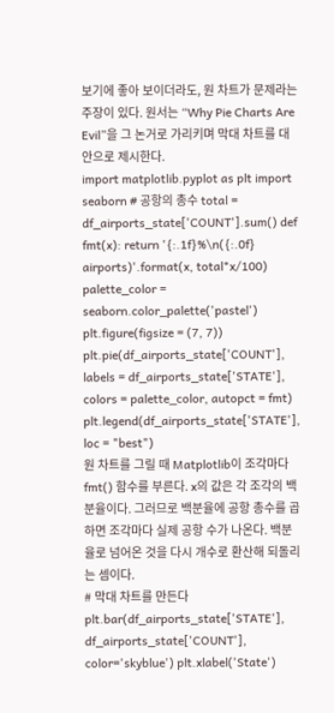보기에 좋아 보이더라도, 원 차트가 문제라는 주장이 있다. 원서는 “Why Pie Charts Are Evil”을 그 논거로 가리키며 막대 차트를 대안으로 제시한다.
import matplotlib.pyplot as plt import seaborn # 공항의 총수 total = df_airports_state['COUNT'].sum() def fmt(x): return '{:.1f}%\n({:.0f} airports)'.format(x, total*x/100) palette_color = seaborn.color_palette('pastel') plt.figure(figsize = (7, 7)) plt.pie(df_airports_state['COUNT'], labels = df_airports_state['STATE'], colors = palette_color, autopct = fmt) plt.legend(df_airports_state['STATE'], loc = "best")
원 차트를 그릴 때 Matplotlib이 조각마다 fmt() 함수를 부른다. x의 값은 각 조각의 백분율이다. 그러므로 백분율에 공항 총수를 곱하면 조각마다 실제 공항 수가 나온다. 백분율로 넘어온 것을 다시 개수로 환산해 되돌리는 셈이다.
# 막대 차트를 만든다 plt.bar(df_airports_state['STATE'], df_airports_state['COUNT'], color='skyblue') plt.xlabel('State')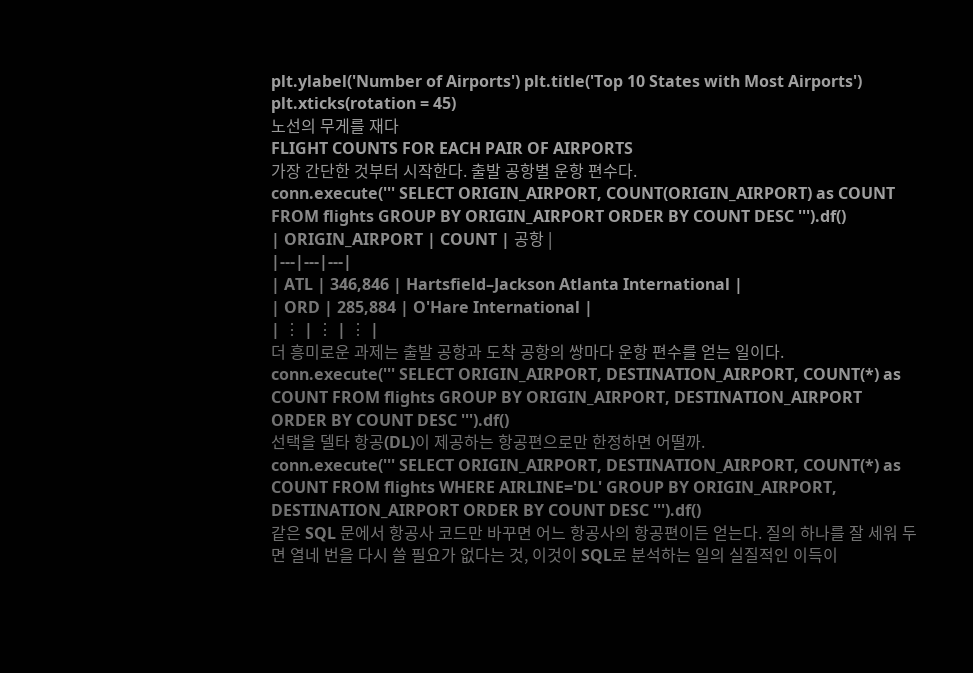plt.ylabel('Number of Airports') plt.title('Top 10 States with Most Airports') plt.xticks(rotation = 45)
노선의 무게를 재다
FLIGHT COUNTS FOR EACH PAIR OF AIRPORTS
가장 간단한 것부터 시작한다. 출발 공항별 운항 편수다.
conn.execute(''' SELECT ORIGIN_AIRPORT, COUNT(ORIGIN_AIRPORT) as COUNT FROM flights GROUP BY ORIGIN_AIRPORT ORDER BY COUNT DESC ''').df()
| ORIGIN_AIRPORT | COUNT | 공항 |
|---|---|---|
| ATL | 346,846 | Hartsfield–Jackson Atlanta International |
| ORD | 285,884 | O'Hare International |
| ⋮ | ⋮ | ⋮ |
더 흥미로운 과제는 출발 공항과 도착 공항의 쌍마다 운항 편수를 얻는 일이다.
conn.execute(''' SELECT ORIGIN_AIRPORT, DESTINATION_AIRPORT, COUNT(*) as COUNT FROM flights GROUP BY ORIGIN_AIRPORT, DESTINATION_AIRPORT ORDER BY COUNT DESC ''').df()
선택을 델타 항공(DL)이 제공하는 항공편으로만 한정하면 어떨까.
conn.execute(''' SELECT ORIGIN_AIRPORT, DESTINATION_AIRPORT, COUNT(*) as COUNT FROM flights WHERE AIRLINE='DL' GROUP BY ORIGIN_AIRPORT, DESTINATION_AIRPORT ORDER BY COUNT DESC ''').df()
같은 SQL 문에서 항공사 코드만 바꾸면 어느 항공사의 항공편이든 얻는다. 질의 하나를 잘 세워 두면 열네 번을 다시 쓸 필요가 없다는 것, 이것이 SQL로 분석하는 일의 실질적인 이득이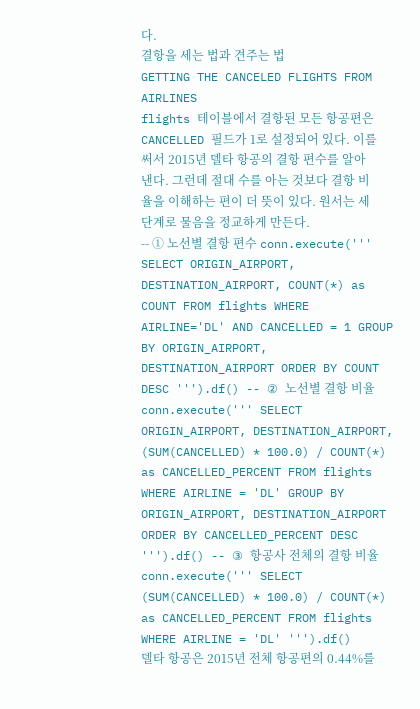다.
결항을 세는 법과 견주는 법
GETTING THE CANCELED FLIGHTS FROM AIRLINES
flights 테이블에서 결항된 모든 항공편은 CANCELLED 필드가 1로 설정되어 있다. 이를 써서 2015년 델타 항공의 결항 편수를 알아낸다. 그런데 절대 수를 아는 것보다 결항 비율을 이해하는 편이 더 뜻이 있다. 원서는 세 단계로 물음을 정교하게 만든다.
-- ① 노선별 결항 편수 conn.execute(''' SELECT ORIGIN_AIRPORT, DESTINATION_AIRPORT, COUNT(*) as COUNT FROM flights WHERE AIRLINE='DL' AND CANCELLED = 1 GROUP BY ORIGIN_AIRPORT, DESTINATION_AIRPORT ORDER BY COUNT DESC ''').df() -- ② 노선별 결항 비율 conn.execute(''' SELECT ORIGIN_AIRPORT, DESTINATION_AIRPORT, (SUM(CANCELLED) * 100.0) / COUNT(*) as CANCELLED_PERCENT FROM flights WHERE AIRLINE = 'DL' GROUP BY ORIGIN_AIRPORT, DESTINATION_AIRPORT ORDER BY CANCELLED_PERCENT DESC ''').df() -- ③ 항공사 전체의 결항 비율 conn.execute(''' SELECT (SUM(CANCELLED) * 100.0) / COUNT(*) as CANCELLED_PERCENT FROM flights WHERE AIRLINE = 'DL' ''').df()
델타 항공은 2015년 전체 항공편의 0.44%를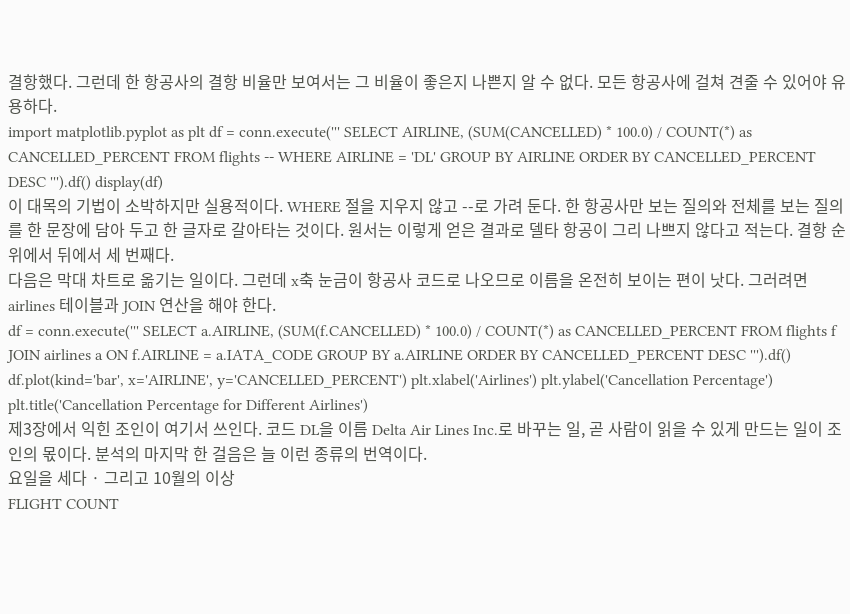결항했다. 그런데 한 항공사의 결항 비율만 보여서는 그 비율이 좋은지 나쁜지 알 수 없다. 모든 항공사에 걸쳐 견줄 수 있어야 유용하다.
import matplotlib.pyplot as plt df = conn.execute(''' SELECT AIRLINE, (SUM(CANCELLED) * 100.0) / COUNT(*) as CANCELLED_PERCENT FROM flights -- WHERE AIRLINE = 'DL' GROUP BY AIRLINE ORDER BY CANCELLED_PERCENT DESC ''').df() display(df)
이 대목의 기법이 소박하지만 실용적이다. WHERE 절을 지우지 않고 --로 가려 둔다. 한 항공사만 보는 질의와 전체를 보는 질의를 한 문장에 담아 두고 한 글자로 갈아타는 것이다. 원서는 이렇게 얻은 결과로 델타 항공이 그리 나쁘지 않다고 적는다. 결항 순위에서 뒤에서 세 번째다.
다음은 막대 차트로 옮기는 일이다. 그런데 x축 눈금이 항공사 코드로 나오므로 이름을 온전히 보이는 편이 낫다. 그러려면 airlines 테이블과 JOIN 연산을 해야 한다.
df = conn.execute(''' SELECT a.AIRLINE, (SUM(f.CANCELLED) * 100.0) / COUNT(*) as CANCELLED_PERCENT FROM flights f JOIN airlines a ON f.AIRLINE = a.IATA_CODE GROUP BY a.AIRLINE ORDER BY CANCELLED_PERCENT DESC ''').df() df.plot(kind='bar', x='AIRLINE', y='CANCELLED_PERCENT') plt.xlabel('Airlines') plt.ylabel('Cancellation Percentage') plt.title('Cancellation Percentage for Different Airlines')
제3장에서 익힌 조인이 여기서 쓰인다. 코드 DL을 이름 Delta Air Lines Inc.로 바꾸는 일, 곧 사람이 읽을 수 있게 만드는 일이 조인의 몫이다. 분석의 마지막 한 걸음은 늘 이런 종류의 번역이다.
요일을 세다 · 그리고 10월의 이상
FLIGHT COUNT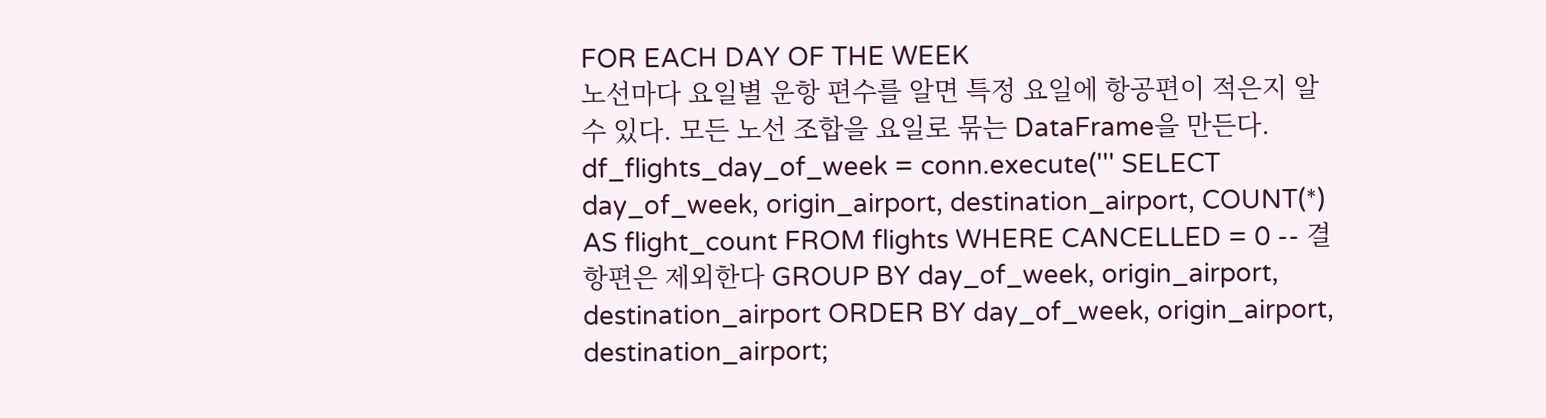FOR EACH DAY OF THE WEEK
노선마다 요일별 운항 편수를 알면 특정 요일에 항공편이 적은지 알 수 있다. 모든 노선 조합을 요일로 묶는 DataFrame을 만든다.
df_flights_day_of_week = conn.execute(''' SELECT day_of_week, origin_airport, destination_airport, COUNT(*) AS flight_count FROM flights WHERE CANCELLED = 0 -- 결항편은 제외한다 GROUP BY day_of_week, origin_airport, destination_airport ORDER BY day_of_week, origin_airport, destination_airport;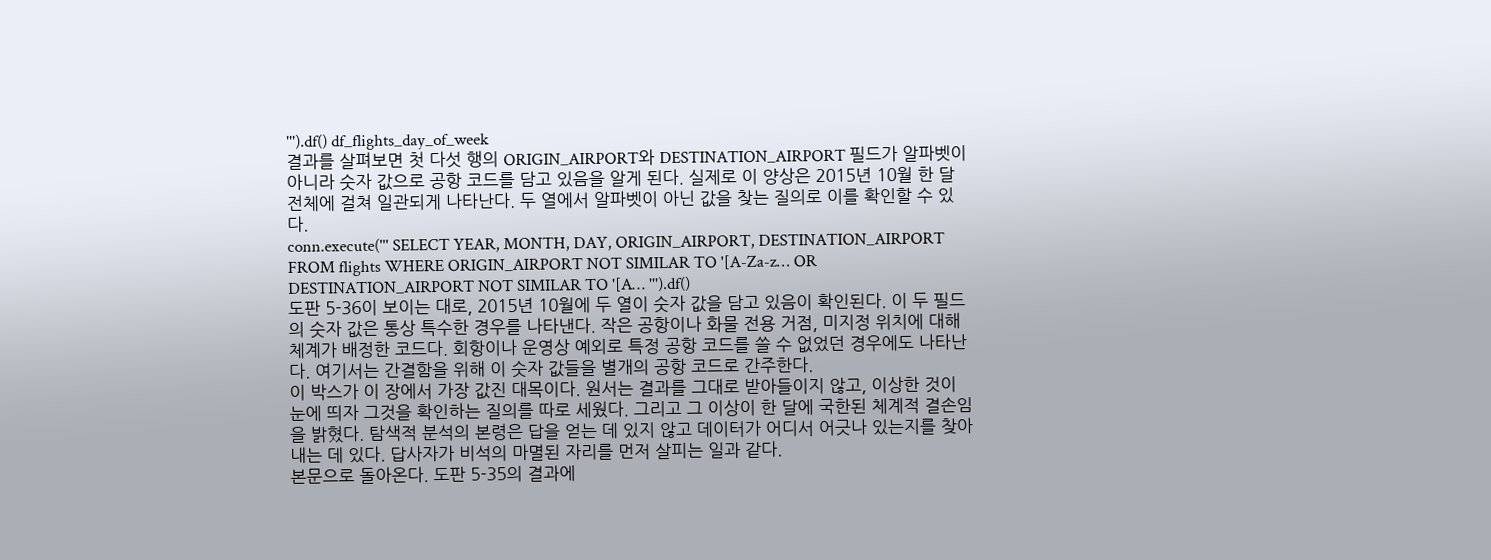''').df() df_flights_day_of_week
결과를 살펴보면 첫 다섯 행의 ORIGIN_AIRPORT와 DESTINATION_AIRPORT 필드가 알파벳이 아니라 숫자 값으로 공항 코드를 담고 있음을 알게 된다. 실제로 이 양상은 2015년 10월 한 달 전체에 걸쳐 일관되게 나타난다. 두 열에서 알파벳이 아닌 값을 찾는 질의로 이를 확인할 수 있다.
conn.execute(''' SELECT YEAR, MONTH, DAY, ORIGIN_AIRPORT, DESTINATION_AIRPORT FROM flights WHERE ORIGIN_AIRPORT NOT SIMILAR TO '[A-Za-z… OR DESTINATION_AIRPORT NOT SIMILAR TO '[A… ''').df()
도판 5-36이 보이는 대로, 2015년 10월에 두 열이 숫자 값을 담고 있음이 확인된다. 이 두 필드의 숫자 값은 통상 특수한 경우를 나타낸다. 작은 공항이나 화물 전용 거점, 미지정 위치에 대해 체계가 배정한 코드다. 회항이나 운영상 예외로 특정 공항 코드를 쓸 수 없었던 경우에도 나타난다. 여기서는 간결함을 위해 이 숫자 값들을 별개의 공항 코드로 간주한다.
이 박스가 이 장에서 가장 값진 대목이다. 원서는 결과를 그대로 받아들이지 않고, 이상한 것이 눈에 띄자 그것을 확인하는 질의를 따로 세웠다. 그리고 그 이상이 한 달에 국한된 체계적 결손임을 밝혔다. 탐색적 분석의 본령은 답을 얻는 데 있지 않고 데이터가 어디서 어긋나 있는지를 찾아내는 데 있다. 답사자가 비석의 마멸된 자리를 먼저 살피는 일과 같다.
본문으로 돌아온다. 도판 5-35의 결과에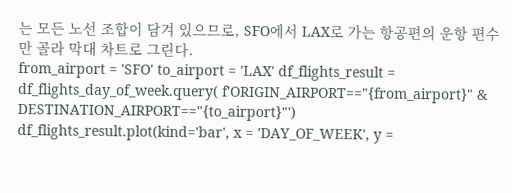는 모든 노선 조합이 담겨 있으므로, SFO에서 LAX로 가는 항공편의 운항 편수만 골라 막대 차트로 그린다.
from_airport = 'SFO' to_airport = 'LAX' df_flights_result = df_flights_day_of_week.query( f'ORIGIN_AIRPORT=="{from_airport}" & DESTINATION_AIRPORT=="{to_airport}"') df_flights_result.plot(kind='bar', x = 'DAY_OF_WEEK', y =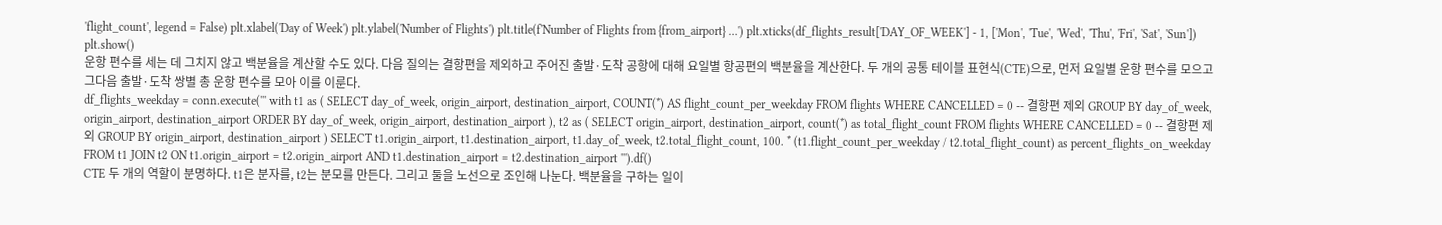'flight_count', legend = False) plt.xlabel('Day of Week') plt.ylabel('Number of Flights') plt.title(f'Number of Flights from {from_airport} …') plt.xticks(df_flights_result['DAY_OF_WEEK'] - 1, ['Mon', 'Tue', 'Wed', 'Thu', 'Fri', 'Sat', 'Sun']) plt.show()
운항 편수를 세는 데 그치지 않고 백분율을 계산할 수도 있다. 다음 질의는 결항편을 제외하고 주어진 출발·도착 공항에 대해 요일별 항공편의 백분율을 계산한다. 두 개의 공통 테이블 표현식(CTE)으로, 먼저 요일별 운항 편수를 모으고 그다음 출발·도착 쌍별 총 운항 편수를 모아 이를 이룬다.
df_flights_weekday = conn.execute(''' with t1 as ( SELECT day_of_week, origin_airport, destination_airport, COUNT(*) AS flight_count_per_weekday FROM flights WHERE CANCELLED = 0 -- 결항편 제외 GROUP BY day_of_week, origin_airport, destination_airport ORDER BY day_of_week, origin_airport, destination_airport ), t2 as ( SELECT origin_airport, destination_airport, count(*) as total_flight_count FROM flights WHERE CANCELLED = 0 -- 결항편 제외 GROUP BY origin_airport, destination_airport ) SELECT t1.origin_airport, t1.destination_airport, t1.day_of_week, t2.total_flight_count, 100. * (t1.flight_count_per_weekday / t2.total_flight_count) as percent_flights_on_weekday FROM t1 JOIN t2 ON t1.origin_airport = t2.origin_airport AND t1.destination_airport = t2.destination_airport ''').df()
CTE 두 개의 역할이 분명하다. t1은 분자를, t2는 분모를 만든다. 그리고 둘을 노선으로 조인해 나눈다. 백분율을 구하는 일이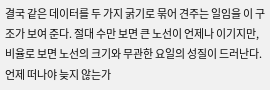결국 같은 데이터를 두 가지 굵기로 묶어 견주는 일임을 이 구조가 보여 준다. 절대 수만 보면 큰 노선이 언제나 이기지만, 비율로 보면 노선의 크기와 무관한 요일의 성질이 드러난다.
언제 떠나야 늦지 않는가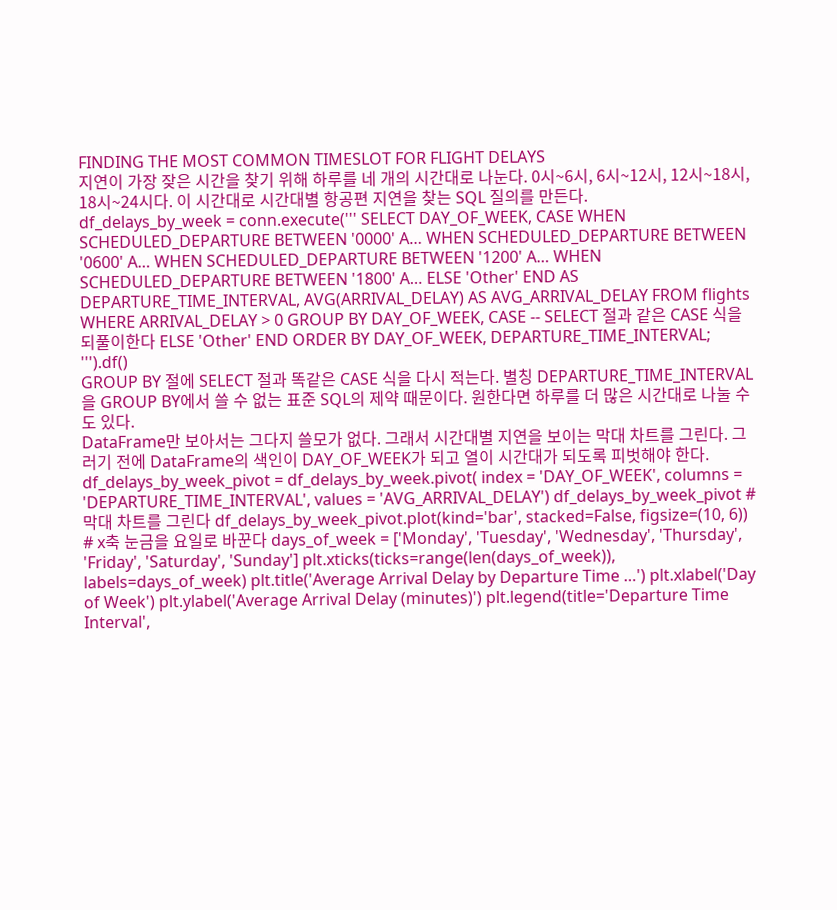FINDING THE MOST COMMON TIMESLOT FOR FLIGHT DELAYS
지연이 가장 잦은 시간을 찾기 위해 하루를 네 개의 시간대로 나눈다. 0시~6시, 6시~12시, 12시~18시, 18시~24시다. 이 시간대로 시간대별 항공편 지연을 찾는 SQL 질의를 만든다.
df_delays_by_week = conn.execute(''' SELECT DAY_OF_WEEK, CASE WHEN SCHEDULED_DEPARTURE BETWEEN '0000' A… WHEN SCHEDULED_DEPARTURE BETWEEN '0600' A… WHEN SCHEDULED_DEPARTURE BETWEEN '1200' A… WHEN SCHEDULED_DEPARTURE BETWEEN '1800' A… ELSE 'Other' END AS DEPARTURE_TIME_INTERVAL, AVG(ARRIVAL_DELAY) AS AVG_ARRIVAL_DELAY FROM flights WHERE ARRIVAL_DELAY > 0 GROUP BY DAY_OF_WEEK, CASE -- SELECT 절과 같은 CASE 식을 되풀이한다 ELSE 'Other' END ORDER BY DAY_OF_WEEK, DEPARTURE_TIME_INTERVAL; ''').df()
GROUP BY 절에 SELECT 절과 똑같은 CASE 식을 다시 적는다. 별칭 DEPARTURE_TIME_INTERVAL을 GROUP BY에서 쓸 수 없는 표준 SQL의 제약 때문이다. 원한다면 하루를 더 많은 시간대로 나눌 수도 있다.
DataFrame만 보아서는 그다지 쓸모가 없다. 그래서 시간대별 지연을 보이는 막대 차트를 그린다. 그러기 전에 DataFrame의 색인이 DAY_OF_WEEK가 되고 열이 시간대가 되도록 피벗해야 한다.
df_delays_by_week_pivot = df_delays_by_week.pivot( index = 'DAY_OF_WEEK', columns = 'DEPARTURE_TIME_INTERVAL', values = 'AVG_ARRIVAL_DELAY') df_delays_by_week_pivot # 막대 차트를 그린다 df_delays_by_week_pivot.plot(kind='bar', stacked=False, figsize=(10, 6)) # x축 눈금을 요일로 바꾼다 days_of_week = ['Monday', 'Tuesday', 'Wednesday', 'Thursday', 'Friday', 'Saturday', 'Sunday'] plt.xticks(ticks=range(len(days_of_week)), labels=days_of_week) plt.title('Average Arrival Delay by Departure Time …') plt.xlabel('Day of Week') plt.ylabel('Average Arrival Delay (minutes)') plt.legend(title='Departure Time Interval',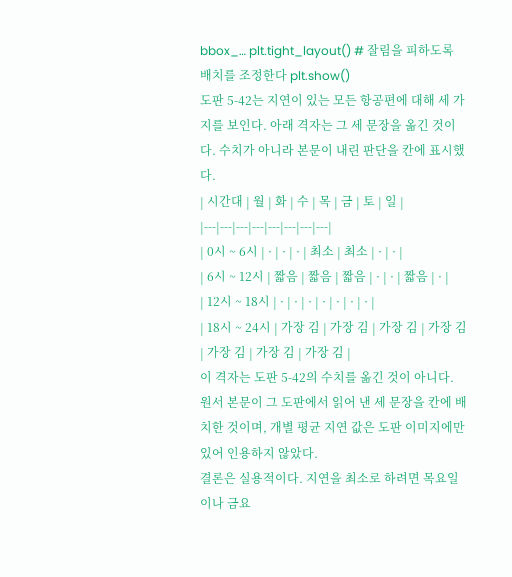bbox_… plt.tight_layout() # 잘림을 피하도록 배치를 조정한다 plt.show()
도판 5-42는 지연이 있는 모든 항공편에 대해 세 가지를 보인다. 아래 격자는 그 세 문장을 옮긴 것이다. 수치가 아니라 본문이 내린 판단을 칸에 표시했다.
| 시간대 | 월 | 화 | 수 | 목 | 금 | 토 | 일 |
|---|---|---|---|---|---|---|---|
| 0시 ~ 6시 | · | · | · | 최소 | 최소 | · | · |
| 6시 ~ 12시 | 짧음 | 짧음 | 짧음 | · | · | 짧음 | · |
| 12시 ~ 18시 | · | · | · | · | · | · | · |
| 18시 ~ 24시 | 가장 김 | 가장 김 | 가장 김 | 가장 김 | 가장 김 | 가장 김 | 가장 김 |
이 격자는 도판 5-42의 수치를 옮긴 것이 아니다. 원서 본문이 그 도판에서 읽어 낸 세 문장을 칸에 배치한 것이며, 개별 평균 지연 값은 도판 이미지에만 있어 인용하지 않았다.
결론은 실용적이다. 지연을 최소로 하려면 목요일이나 금요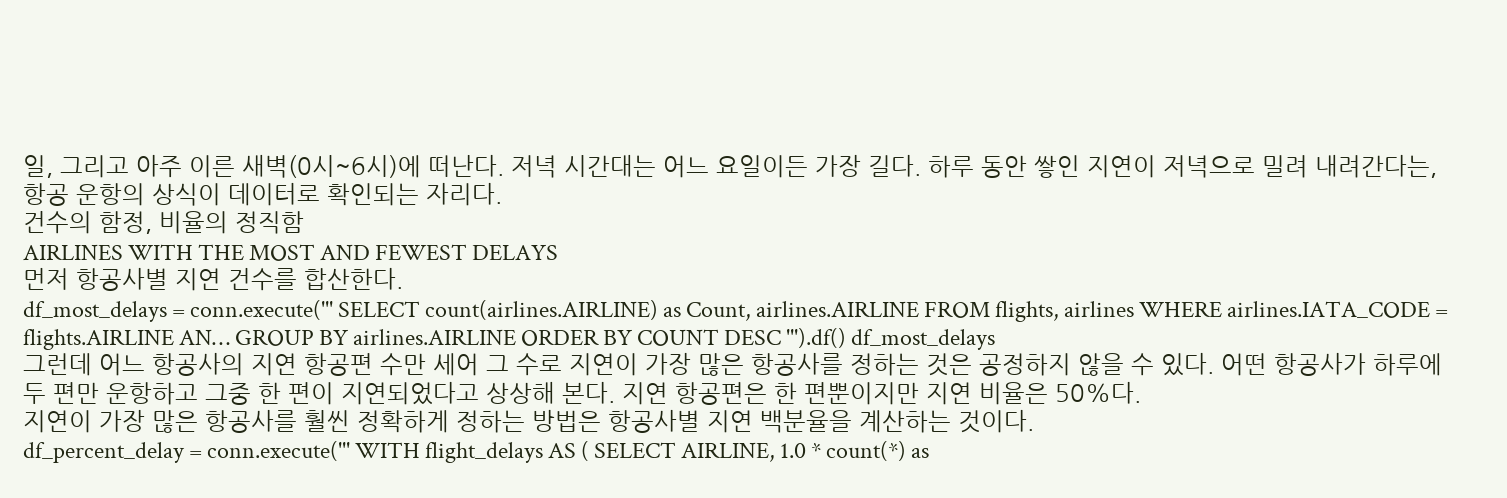일, 그리고 아주 이른 새벽(0시~6시)에 떠난다. 저녁 시간대는 어느 요일이든 가장 길다. 하루 동안 쌓인 지연이 저녁으로 밀려 내려간다는, 항공 운항의 상식이 데이터로 확인되는 자리다.
건수의 함정, 비율의 정직함
AIRLINES WITH THE MOST AND FEWEST DELAYS
먼저 항공사별 지연 건수를 합산한다.
df_most_delays = conn.execute(''' SELECT count(airlines.AIRLINE) as Count, airlines.AIRLINE FROM flights, airlines WHERE airlines.IATA_CODE = flights.AIRLINE AN… GROUP BY airlines.AIRLINE ORDER BY COUNT DESC ''').df() df_most_delays
그런데 어느 항공사의 지연 항공편 수만 세어 그 수로 지연이 가장 많은 항공사를 정하는 것은 공정하지 않을 수 있다. 어떤 항공사가 하루에 두 편만 운항하고 그중 한 편이 지연되었다고 상상해 본다. 지연 항공편은 한 편뿐이지만 지연 비율은 50%다.
지연이 가장 많은 항공사를 훨씬 정확하게 정하는 방법은 항공사별 지연 백분율을 계산하는 것이다.
df_percent_delay = conn.execute(''' WITH flight_delays AS ( SELECT AIRLINE, 1.0 * count(*) as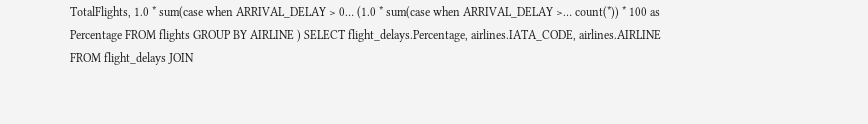TotalFlights, 1.0 * sum(case when ARRIVAL_DELAY > 0… (1.0 * sum(case when ARRIVAL_DELAY >… count(*)) * 100 as Percentage FROM flights GROUP BY AIRLINE ) SELECT flight_delays.Percentage, airlines.IATA_CODE, airlines.AIRLINE FROM flight_delays JOIN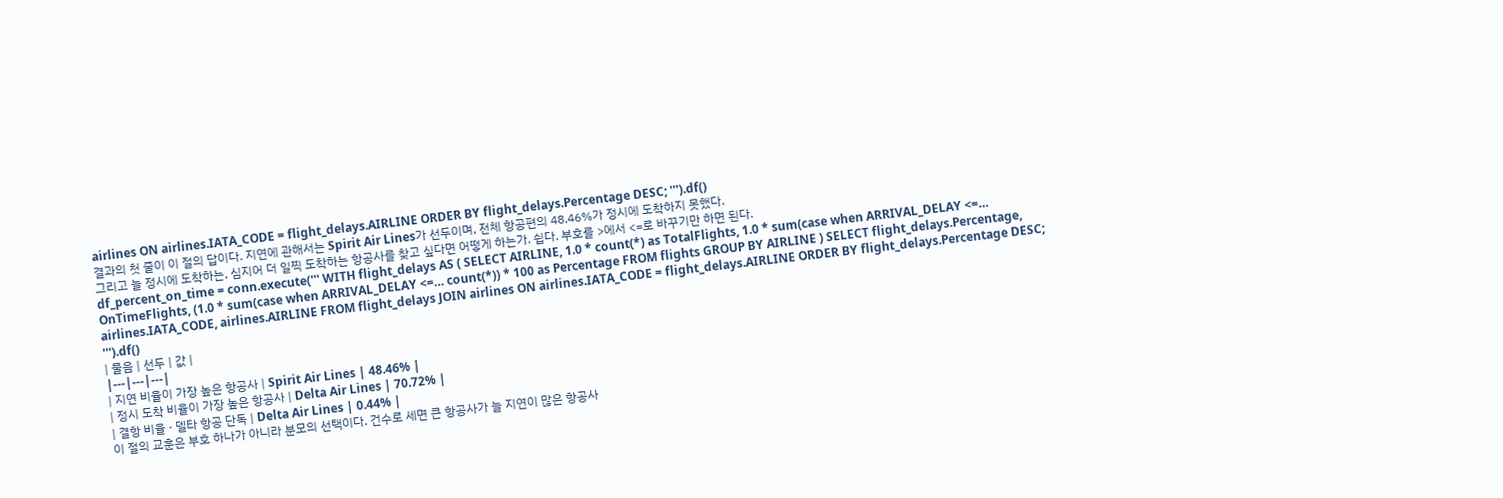airlines ON airlines.IATA_CODE = flight_delays.AIRLINE ORDER BY flight_delays.Percentage DESC; ''').df()
결과의 첫 줄이 이 절의 답이다. 지연에 관해서는 Spirit Air Lines가 선두이며, 전체 항공편의 48.46%가 정시에 도착하지 못했다.
그리고 늘 정시에 도착하는, 심지어 더 일찍 도착하는 항공사를 찾고 싶다면 어떻게 하는가. 쉽다. 부호를 >에서 <=로 바꾸기만 하면 된다.
df_percent_on_time = conn.execute(''' WITH flight_delays AS ( SELECT AIRLINE, 1.0 * count(*) as TotalFlights, 1.0 * sum(case when ARRIVAL_DELAY <=… OnTimeFlights, (1.0 * sum(case when ARRIVAL_DELAY <=… count(*)) * 100 as Percentage FROM flights GROUP BY AIRLINE ) SELECT flight_delays.Percentage, airlines.IATA_CODE, airlines.AIRLINE FROM flight_delays JOIN airlines ON airlines.IATA_CODE = flight_delays.AIRLINE ORDER BY flight_delays.Percentage DESC; ''').df()
| 물음 | 선두 | 값 |
|---|---|---|
| 지연 비율이 가장 높은 항공사 | Spirit Air Lines | 48.46% |
| 정시 도착 비율이 가장 높은 항공사 | Delta Air Lines | 70.72% |
| 결항 비율 · 델타 항공 단독 | Delta Air Lines | 0.44% |
이 절의 교훈은 부호 하나가 아니라 분모의 선택이다. 건수로 세면 큰 항공사가 늘 지연이 많은 항공사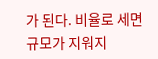가 된다. 비율로 세면 규모가 지워지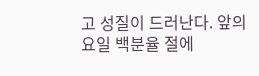고 성질이 드러난다. 앞의 요일 백분율 절에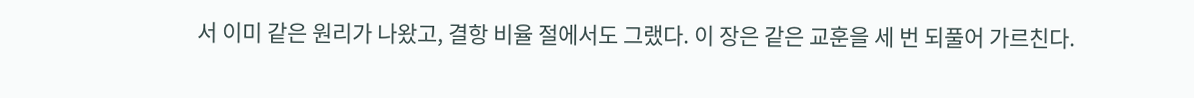서 이미 같은 원리가 나왔고, 결항 비율 절에서도 그랬다. 이 장은 같은 교훈을 세 번 되풀어 가르친다.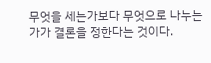무엇을 세는가보다 무엇으로 나누는가가 결론을 정한다는 것이다.